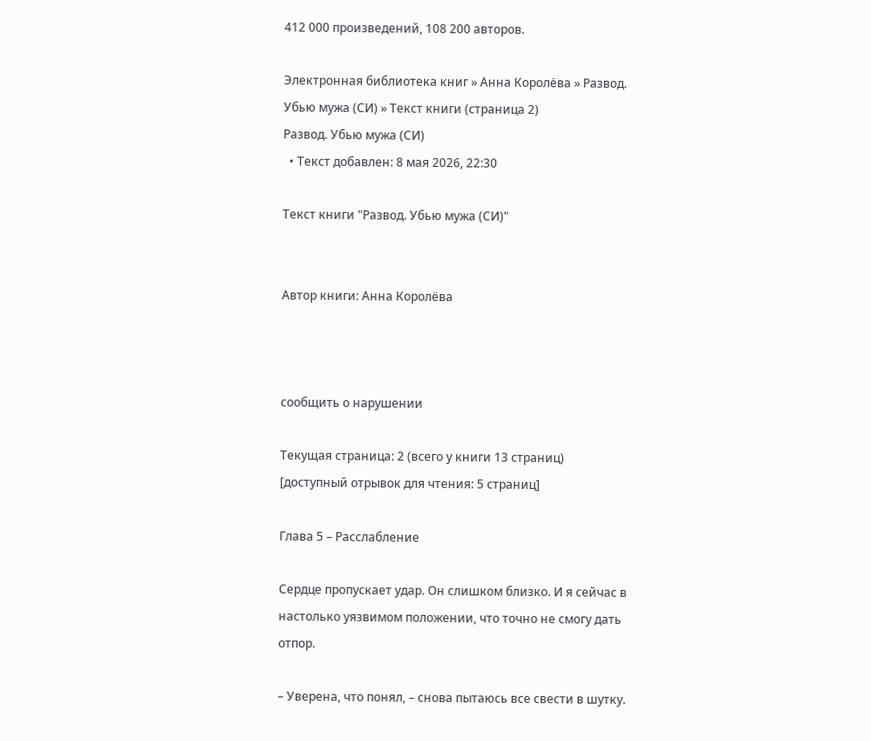412 000 произведений, 108 200 авторов.

Электронная библиотека книг » Анна Королёва » Развод. Убью мужа (СИ) » Текст книги (страница 2)
Развод. Убью мужа (СИ)
  • Текст добавлен: 8 мая 2026, 22:30

Текст книги "Развод. Убью мужа (СИ)"


Автор книги: Анна Королёва



сообщить о нарушении

Текущая страница: 2 (всего у книги 13 страниц) [доступный отрывок для чтения: 5 страниц]

Глава 5 – Расслабление

Сердце пропускает удар. Он слишком близко. И я сейчас в настолько уязвимом положении, что точно не смогу дать отпор.

– Уверена, что понял, – снова пытаюсь все свести в шутку.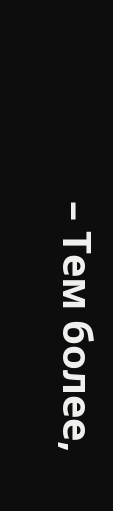– Тем более,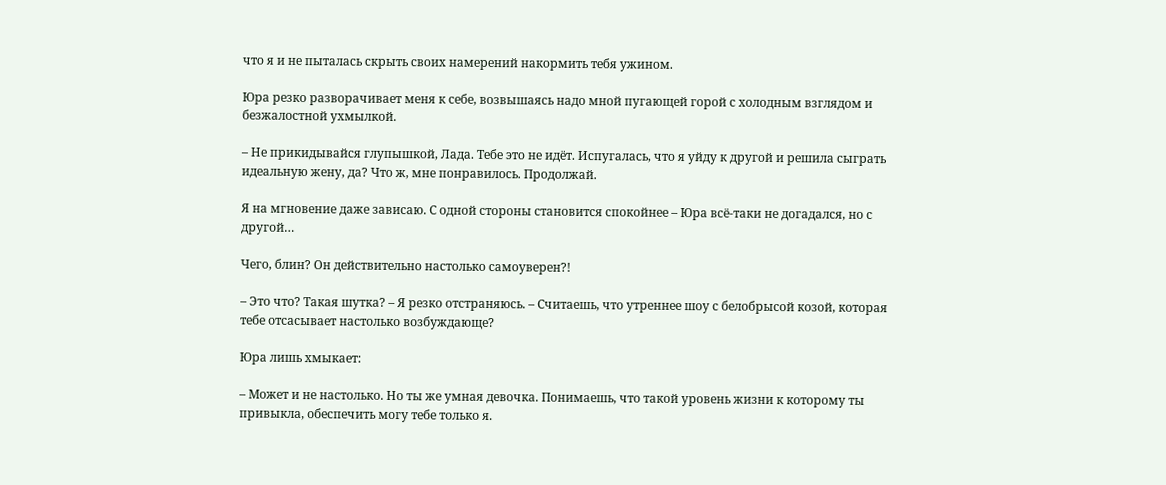что я и не пыталась скрыть своих намерений накормить тебя ужином.

Юра резко разворачивает меня к себе, возвышаясь надо мной пугающей горой с холодным взглядом и безжалостной ухмылкой.

– Не прикидывайся глупышкой, Лада. Тебе это не идёт. Испугалась, что я уйду к другой и решила сыграть идеальную жену, да? Что ж, мне понравилось. Продолжай.

Я на мгновение даже зависаю. С одной стороны становится спокойнее – Юра всё-таки не догадался, но с другой…

Чего, блин? Он действительно настолько самоуверен?!

– Это что? Такая шутка? – Я резко отстраняюсь. – Считаешь, что утреннее шоу с белобрысой козой, которая тебе отсасывает настолько возбуждающе?

Юра лишь хмыкает:

– Может и не настолько. Но ты же умная девочка. Понимаешь, что такой уровень жизни к которому ты привыкла, обеспечить могу тебе только я.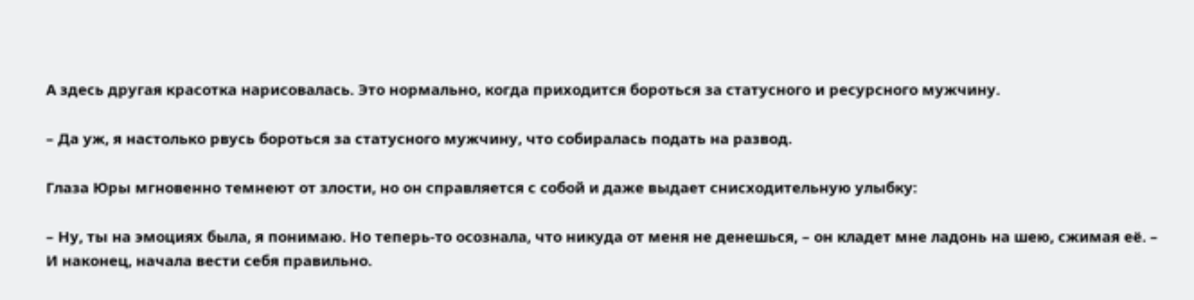А здесь другая красотка нарисовалась. Это нормально, когда приходится бороться за статусного и ресурсного мужчину.

– Да уж, я настолько рвусь бороться за статусного мужчину, что собиралась подать на развод.

Глаза Юры мгновенно темнеют от злости, но он справляется с собой и даже выдает снисходительную улыбку:

– Ну, ты на эмоциях была, я понимаю. Но теперь-то осознала, что никуда от меня не денешься, – он кладет мне ладонь на шею, сжимая её. – И наконец, начала вести себя правильно.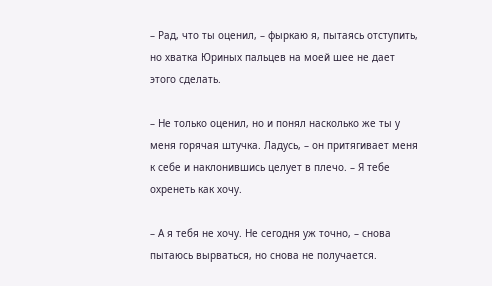– Рад, что ты оценил, – фыркаю я, пытаясь отступить, но хватка Юриных пальцев на моей шее не дает этого сделать.

– Не только оценил, но и понял насколько же ты у меня горячая штучка. Ладусь, – он притягивает меня к себе и наклонившись целует в плечо. – Я тебе охренеть как хочу.

– А я тебя не хочу. Не сегодня уж точно, – снова пытаюсь вырваться, но снова не получается.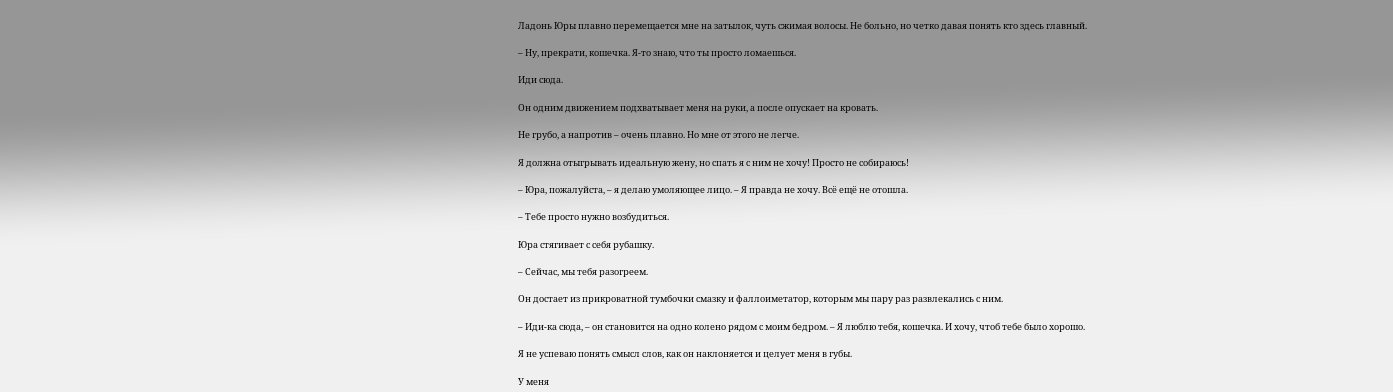Ладонь Юры плавно перемещается мне на затылок, чуть сжимая волосы. Не больно, но четко давая понять кто здесь главный.

– Ну, прекрати, кошечка. Я-то знаю, что ты просто ломаешься.

Иди сюда.

Он одним движением подхватывает меня на руки, а после опускает на кровать.

Не грубо, а напротив – очень плавно. Но мне от этого не легче.

Я должна отыгрывать идеальную жену, но спать я с ним не хочу! Просто не собираюсь!

– Юра, пожалуйста, – я делаю умоляющее лицо. – Я правда не хочу. Всё ещё не отошла.

– Тебе просто нужно возбудиться.

Юра стягивает с себя рубашку.

– Сейчас, мы тебя разогреем.

Он достает из прикроватной тумбочки смазку и фаллоиметатор, которым мы пару раз развлекались с ним.

– Иди-ка сюда, – он становится на одно колено рядом с моим бедром. – Я люблю тебя, кошечка. И хочу, чтоб тебе было хорошо.

Я не успеваю понять смысл слов, как он наклоняется и целует меня в губы.

У меня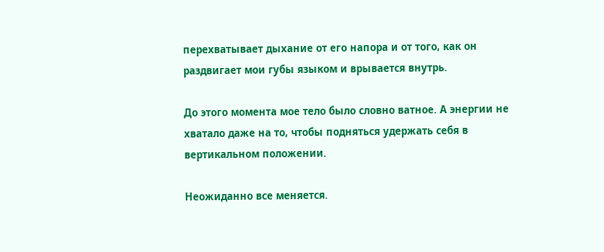перехватывает дыхание от его напора и от того, как он раздвигает мои губы языком и врывается внутрь.

До этого момента мое тело было словно ватное. А энергии не хватало даже на то, чтобы подняться удержать себя в вертикальном положении.

Неожиданно все меняется.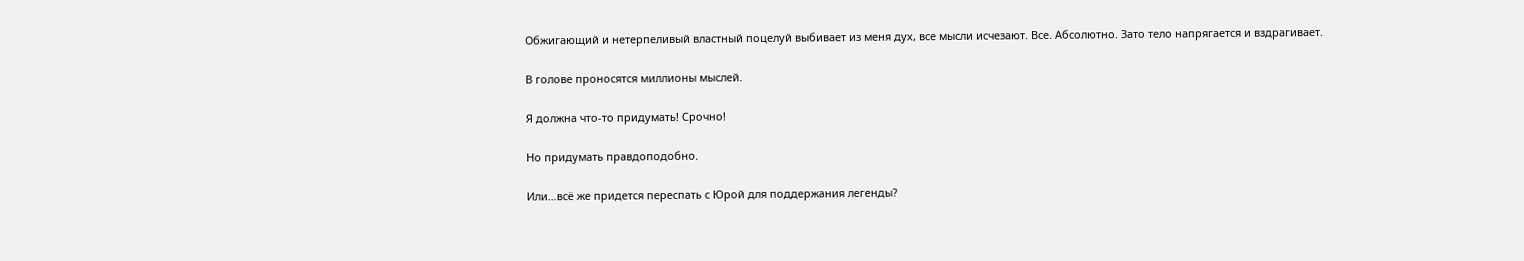Обжигающий и нетерпеливый властный поцелуй выбивает из меня дух, все мысли исчезают. Все. Абсолютно. Зато тело напрягается и вздрагивает.

В голове проносятся миллионы мыслей.

Я должна что-то придумать! Срочно!

Но придумать правдоподобно.

Или…всё же придется переспать с Юрой для поддержания легенды?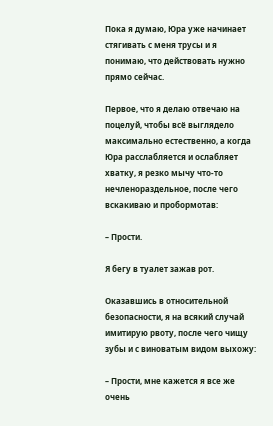Пока я думаю, Юра уже начинает стягивать с меня трусы и я понимаю, что действовать нужно прямо сейчас.

Первое, что я делаю отвечаю на поцелуй, чтобы всё выглядело максимально естественно, а когда Юра расслабляется и ослабляет хватку, я резко мычу что-то нечленораздельное, после чего вскакиваю и пробормотав:

– Прости.

Я бегу в туалет зажав рот.

Оказавшись в относительной безопасности, я на всякий случай имитирую рвоту, после чего чищу зубы и с виноватым видом выхожу:

– Прости, мне кажется я все же очень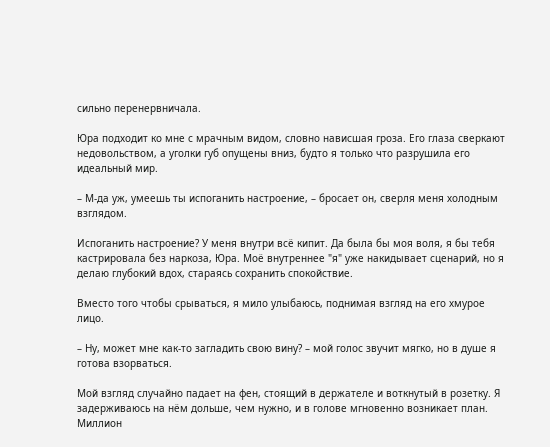сильно перенервничала.

Юра подходит ко мне с мрачным видом, словно нависшая гроза. Его глаза сверкают недовольством, а уголки губ опущены вниз, будто я только что разрушила его идеальный мир.

– М-да уж, умеешь ты испоганить настроение, – бросает он, сверля меня холодным взглядом.

Испоганить настроение? У меня внутри всё кипит. Да была бы моя воля, я бы тебя кастрировала без наркоза, Юра. Моё внутреннее "я" уже накидывает сценарий, но я делаю глубокий вдох, стараясь сохранить спокойствие.

Вместо того чтобы срываться, я мило улыбаюсь, поднимая взгляд на его хмурое лицо.

– Ну, может мне как-то загладить свою вину? – мой голос звучит мягко, но в душе я готова взорваться.

Мой взгляд случайно падает на фен, стоящий в держателе и воткнутый в розетку. Я задерживаюсь на нём дольше, чем нужно, и в голове мгновенно возникает план. Миллион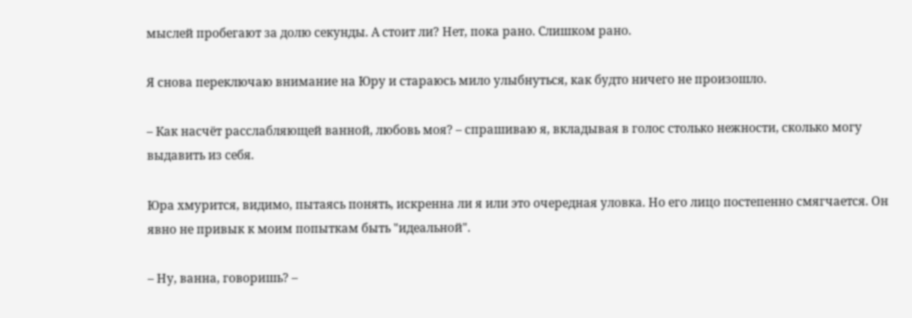мыслей пробегают за долю секунды. А стоит ли? Нет, пока рано. Слишком рано.

Я снова переключаю внимание на Юру и стараюсь мило улыбнуться, как будто ничего не произошло.

– Как насчёт расслабляющей ванной, любовь моя? – спрашиваю я, вкладывая в голос столько нежности, сколько могу выдавить из себя.

Юра хмурится, видимо, пытаясь понять, искренна ли я или это очередная уловка. Но его лицо постепенно смягчается. Он явно не привык к моим попыткам быть "идеальной".

– Ну, ванна, говоришь? –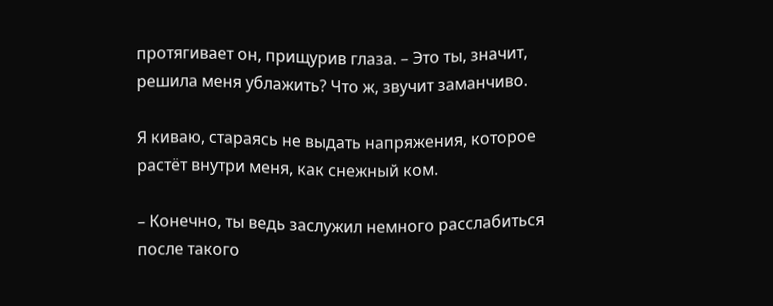протягивает он, прищурив глаза. – Это ты, значит, решила меня ублажить? Что ж, звучит заманчиво.

Я киваю, стараясь не выдать напряжения, которое растёт внутри меня, как снежный ком.

– Конечно, ты ведь заслужил немного расслабиться после такого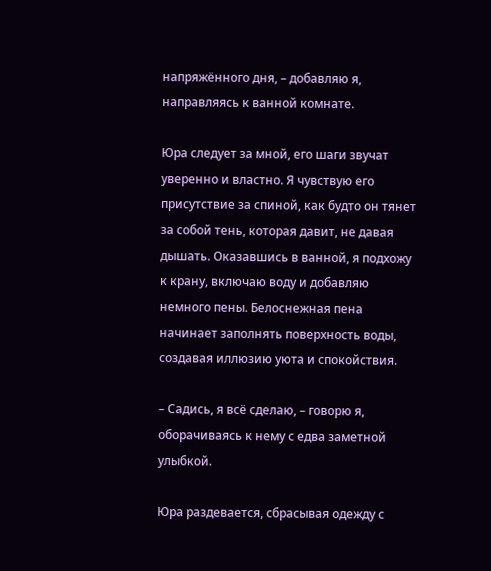напряжённого дня, – добавляю я, направляясь к ванной комнате.

Юра следует за мной, его шаги звучат уверенно и властно. Я чувствую его присутствие за спиной, как будто он тянет за собой тень, которая давит, не давая дышать. Оказавшись в ванной, я подхожу к крану, включаю воду и добавляю немного пены. Белоснежная пена начинает заполнять поверхность воды, создавая иллюзию уюта и спокойствия.

– Садись, я всё сделаю, – говорю я, оборачиваясь к нему с едва заметной улыбкой.

Юра раздевается, сбрасывая одежду с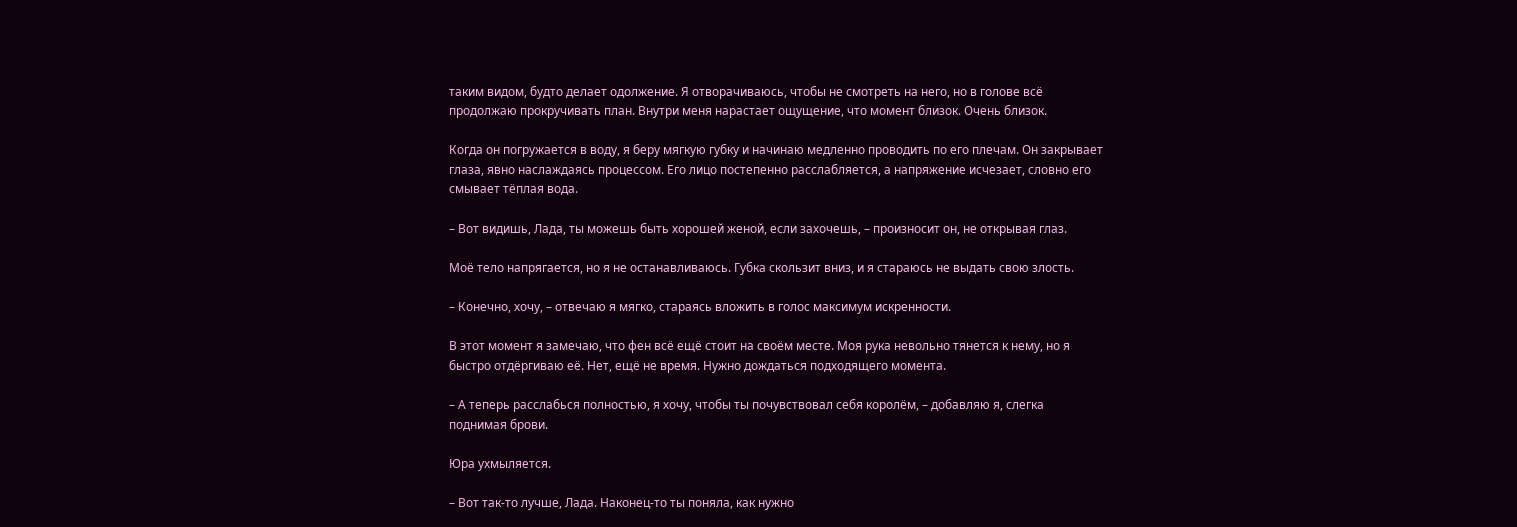таким видом, будто делает одолжение. Я отворачиваюсь, чтобы не смотреть на него, но в голове всё продолжаю прокручивать план. Внутри меня нарастает ощущение, что момент близок. Очень близок.

Когда он погружается в воду, я беру мягкую губку и начинаю медленно проводить по его плечам. Он закрывает глаза, явно наслаждаясь процессом. Его лицо постепенно расслабляется, а напряжение исчезает, словно его смывает тёплая вода.

– Вот видишь, Лада, ты можешь быть хорошей женой, если захочешь, – произносит он, не открывая глаз.

Моё тело напрягается, но я не останавливаюсь. Губка скользит вниз, и я стараюсь не выдать свою злость.

– Конечно, хочу, – отвечаю я мягко, стараясь вложить в голос максимум искренности.

В этот момент я замечаю, что фен всё ещё стоит на своём месте. Моя рука невольно тянется к нему, но я быстро отдёргиваю её. Нет, ещё не время. Нужно дождаться подходящего момента.

– А теперь расслабься полностью, я хочу, чтобы ты почувствовал себя королём, – добавляю я, слегка поднимая брови.

Юра ухмыляется.

– Вот так-то лучше, Лада. Наконец-то ты поняла, как нужно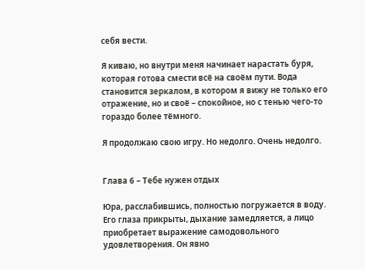себя вести.

Я киваю, но внутри меня начинает нарастать буря, которая готова смести всё на своём пути. Вода становится зеркалом, в котором я вижу не только его отражение, но и своё – спокойное, но с тенью чего-то гораздо более тёмного.

Я продолжаю свою игру. Но недолго. Очень недолго.


Глава 6 – Тебе нужен отдых

Юра, расслабившись, полностью погружается в воду. Его глаза прикрыты, дыхание замедляется, а лицо приобретает выражение самодовольного удовлетворения. Он явно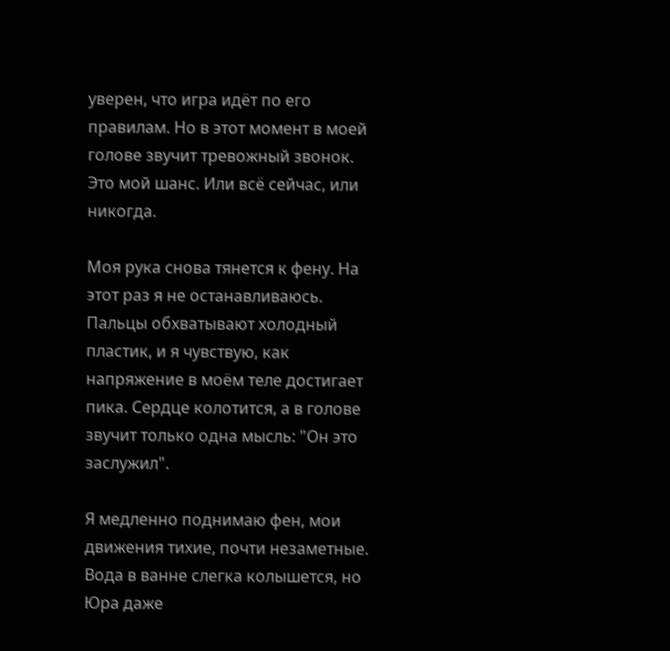уверен, что игра идёт по его правилам. Но в этот момент в моей голове звучит тревожный звонок. Это мой шанс. Или всё сейчас, или никогда.

Моя рука снова тянется к фену. На этот раз я не останавливаюсь. Пальцы обхватывают холодный пластик, и я чувствую, как напряжение в моём теле достигает пика. Сердце колотится, а в голове звучит только одна мысль: "Он это заслужил".

Я медленно поднимаю фен, мои движения тихие, почти незаметные. Вода в ванне слегка колышется, но Юра даже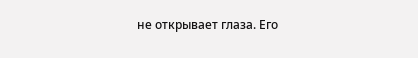не открывает глаза. Его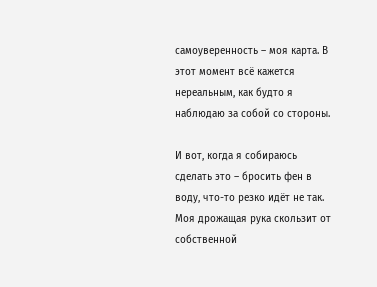самоуверенность – моя карта. В этот момент всё кажется нереальным, как будто я наблюдаю за собой со стороны.

И вот, когда я собираюсь сделать это – бросить фен в воду, что-то резко идёт не так. Моя дрожащая рука скользит от собственной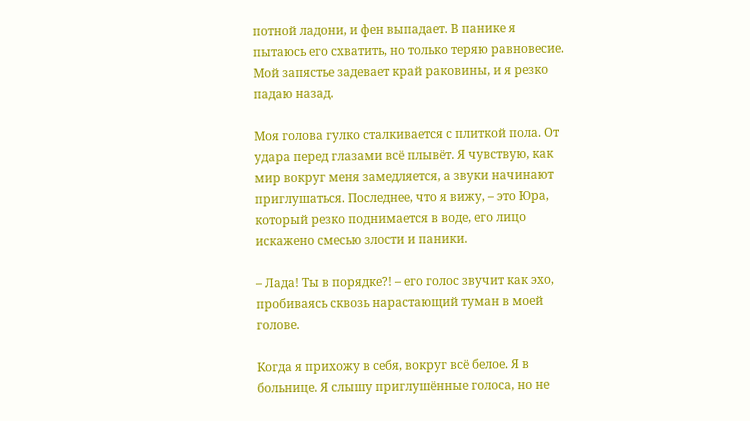потной ладони, и фен выпадает. В панике я пытаюсь его схватить, но только теряю равновесие. Мой запястье задевает край раковины, и я резко падаю назад.

Моя голова гулко сталкивается с плиткой пола. От удара перед глазами всё плывёт. Я чувствую, как мир вокруг меня замедляется, а звуки начинают приглушаться. Последнее, что я вижу, – это Юра, который резко поднимается в воде, его лицо искажено смесью злости и паники.

– Лада! Ты в порядке?! – его голос звучит как эхо, пробиваясь сквозь нарастающий туман в моей голове.

Когда я прихожу в себя, вокруг всё белое. Я в больнице. Я слышу приглушённые голоса, но не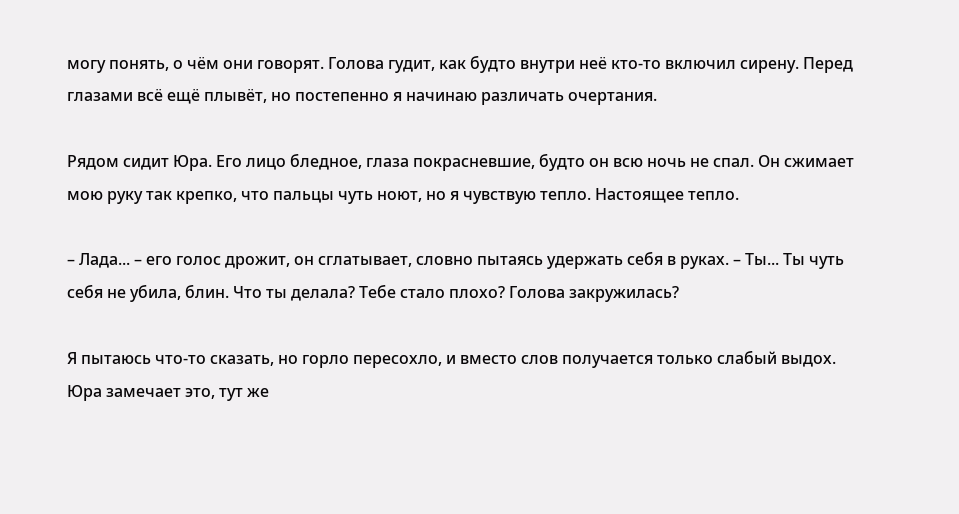могу понять, о чём они говорят. Голова гудит, как будто внутри неё кто-то включил сирену. Перед глазами всё ещё плывёт, но постепенно я начинаю различать очертания.

Рядом сидит Юра. Его лицо бледное, глаза покрасневшие, будто он всю ночь не спал. Он сжимает мою руку так крепко, что пальцы чуть ноют, но я чувствую тепло. Настоящее тепло.

– Лада... – его голос дрожит, он сглатывает, словно пытаясь удержать себя в руках. – Ты... Ты чуть себя не убила, блин. Что ты делала? Тебе стало плохо? Голова закружилась?

Я пытаюсь что-то сказать, но горло пересохло, и вместо слов получается только слабый выдох. Юра замечает это, тут же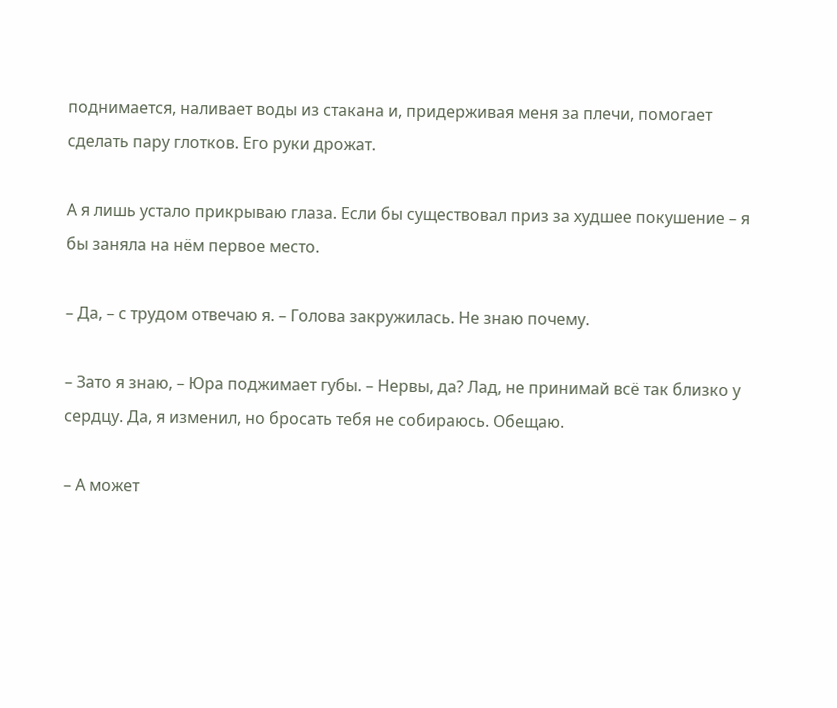поднимается, наливает воды из стакана и, придерживая меня за плечи, помогает сделать пару глотков. Его руки дрожат.

А я лишь устало прикрываю глаза. Если бы существовал приз за худшее покушение – я бы заняла на нём первое место.

– Да, – с трудом отвечаю я. – Голова закружилась. Не знаю почему.

– Зато я знаю, – Юра поджимает губы. – Нервы, да? Лад, не принимай всё так близко у сердцу. Да, я изменил, но бросать тебя не собираюсь. Обещаю.

– А может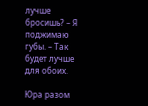лучше бросишь? – Я поджимаю губы. – Так будет лучше для обоих.

Юра разом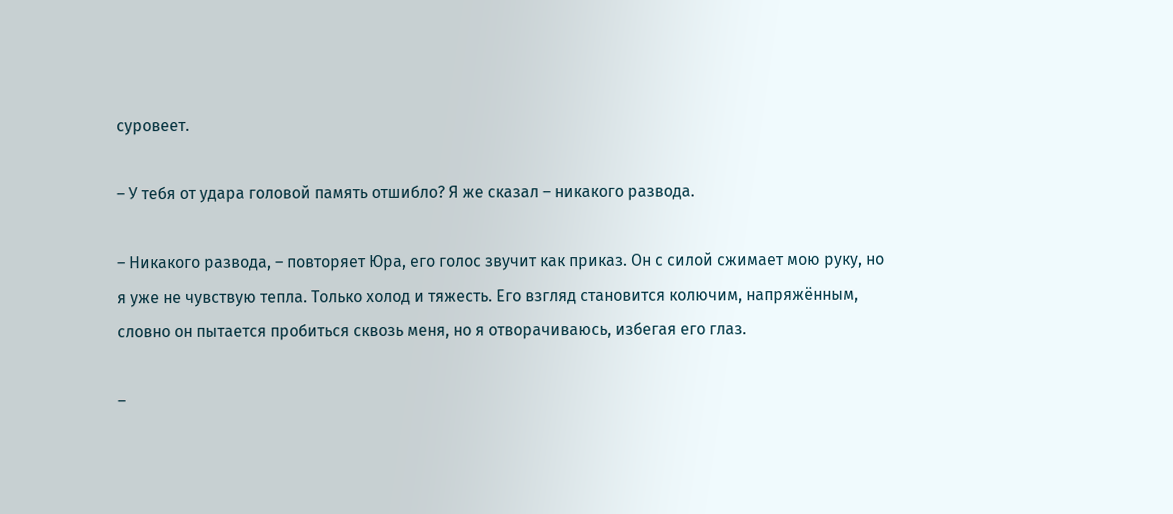суровеет.

– У тебя от удара головой память отшибло? Я же сказал – никакого развода.

– Никакого развода, – повторяет Юра, его голос звучит как приказ. Он с силой сжимает мою руку, но я уже не чувствую тепла. Только холод и тяжесть. Его взгляд становится колючим, напряжённым, словно он пытается пробиться сквозь меня, но я отворачиваюсь, избегая его глаз.

–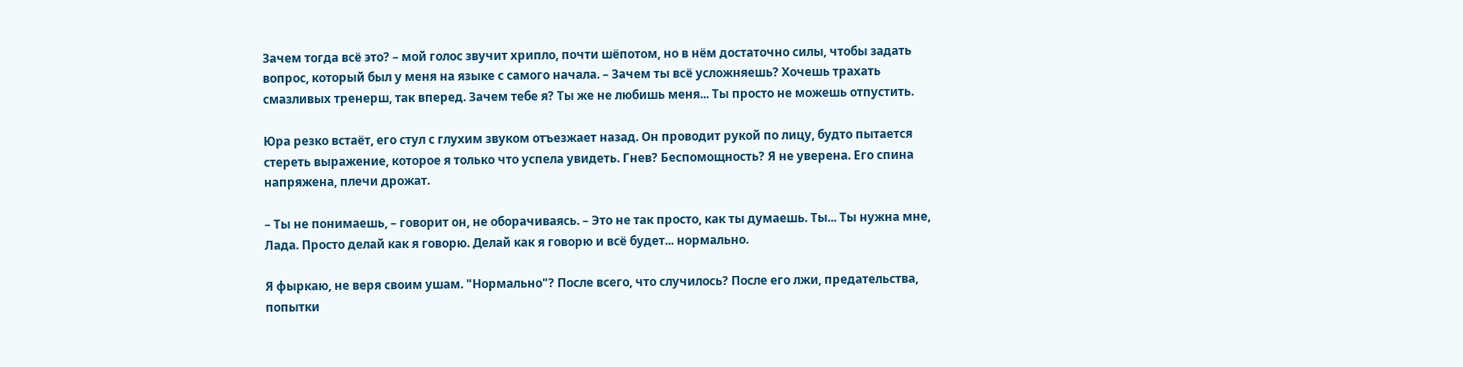Зачем тогда всё это? – мой голос звучит хрипло, почти шёпотом, но в нём достаточно силы, чтобы задать вопрос, который был у меня на языке с самого начала. – Зачем ты всё усложняешь? Хочешь трахать смазливых тренерш, так вперед. Зачем тебе я? Ты же не любишь меня... Ты просто не можешь отпустить.

Юра резко встаёт, его стул с глухим звуком отъезжает назад. Он проводит рукой по лицу, будто пытается стереть выражение, которое я только что успела увидеть. Гнев? Беспомощность? Я не уверена. Его спина напряжена, плечи дрожат.

– Ты не понимаешь, – говорит он, не оборачиваясь. – Это не так просто, как ты думаешь. Ты... Ты нужна мне, Лада. Просто делай как я говорю. Делай как я говорю и всё будет... нормально.

Я фыркаю, не веря своим ушам. "Нормально"? После всего, что случилось? После его лжи, предательства, попытки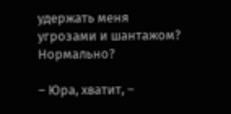удержать меня угрозами и шантажом? Нормально?

– Юра, хватит, –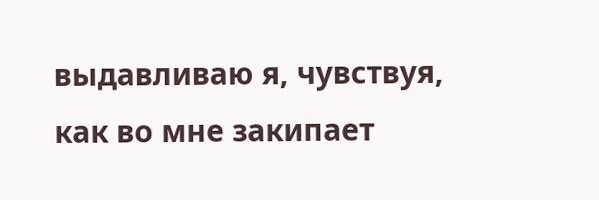выдавливаю я, чувствуя, как во мне закипает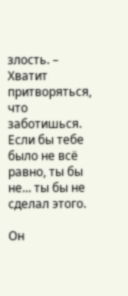злость. – Хватит притворяться, что заботишься. Если бы тебе было не всё равно, ты бы не... ты бы не сделал этого.

Он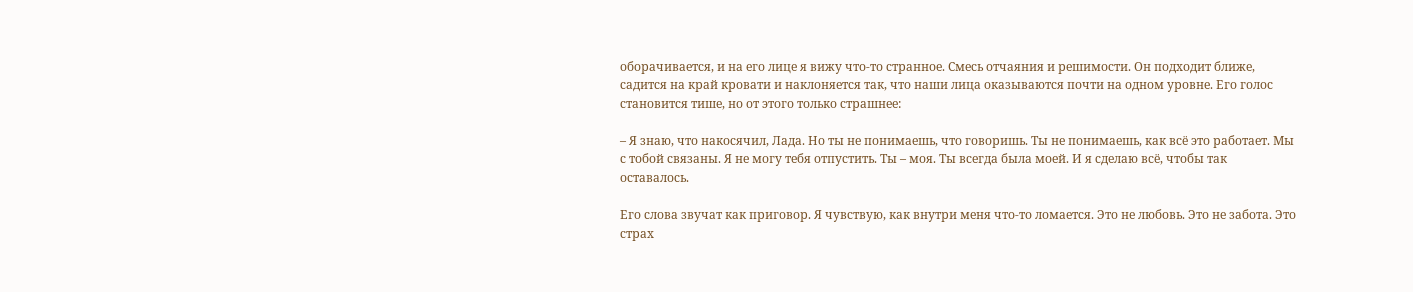оборачивается, и на его лице я вижу что-то странное. Смесь отчаяния и решимости. Он подходит ближе, садится на край кровати и наклоняется так, что наши лица оказываются почти на одном уровне. Его голос становится тише, но от этого только страшнее:

– Я знаю, что накосячил, Лада. Но ты не понимаешь, что говоришь. Ты не понимаешь, как всё это работает. Мы с тобой связаны. Я не могу тебя отпустить. Ты – моя. Ты всегда была моей. И я сделаю всё, чтобы так оставалось.

Его слова звучат как приговор. Я чувствую, как внутри меня что-то ломается. Это не любовь. Это не забота. Это страх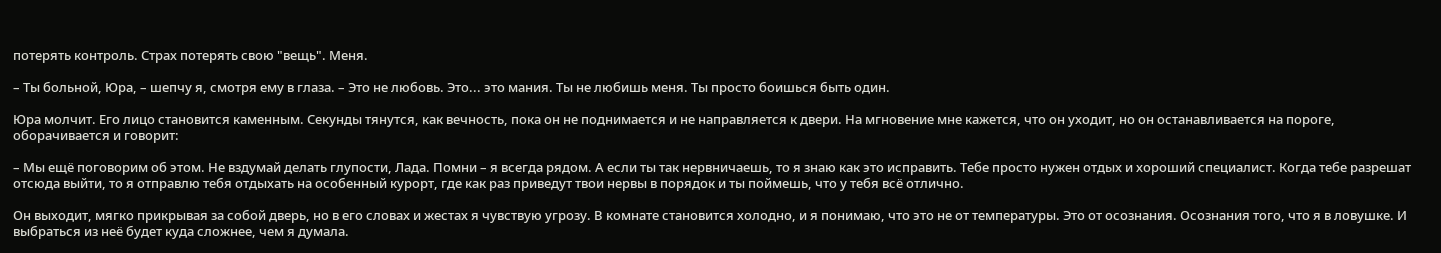потерять контроль. Страх потерять свою "вещь". Меня.

– Ты больной, Юра, – шепчу я, смотря ему в глаза. – Это не любовь. Это... это мания. Ты не любишь меня. Ты просто боишься быть один.

Юра молчит. Его лицо становится каменным. Секунды тянутся, как вечность, пока он не поднимается и не направляется к двери. На мгновение мне кажется, что он уходит, но он останавливается на пороге, оборачивается и говорит:

– Мы ещё поговорим об этом. Не вздумай делать глупости, Лада. Помни – я всегда рядом. А если ты так нервничаешь, то я знаю как это исправить. Тебе просто нужен отдых и хороший специалист. Когда тебе разрешат отсюда выйти, то я отправлю тебя отдыхать на особенный курорт, где как раз приведут твои нервы в порядок и ты поймешь, что у тебя всё отлично.

Он выходит, мягко прикрывая за собой дверь, но в его словах и жестах я чувствую угрозу. В комнате становится холодно, и я понимаю, что это не от температуры. Это от осознания. Осознания того, что я в ловушке. И выбраться из неё будет куда сложнее, чем я думала.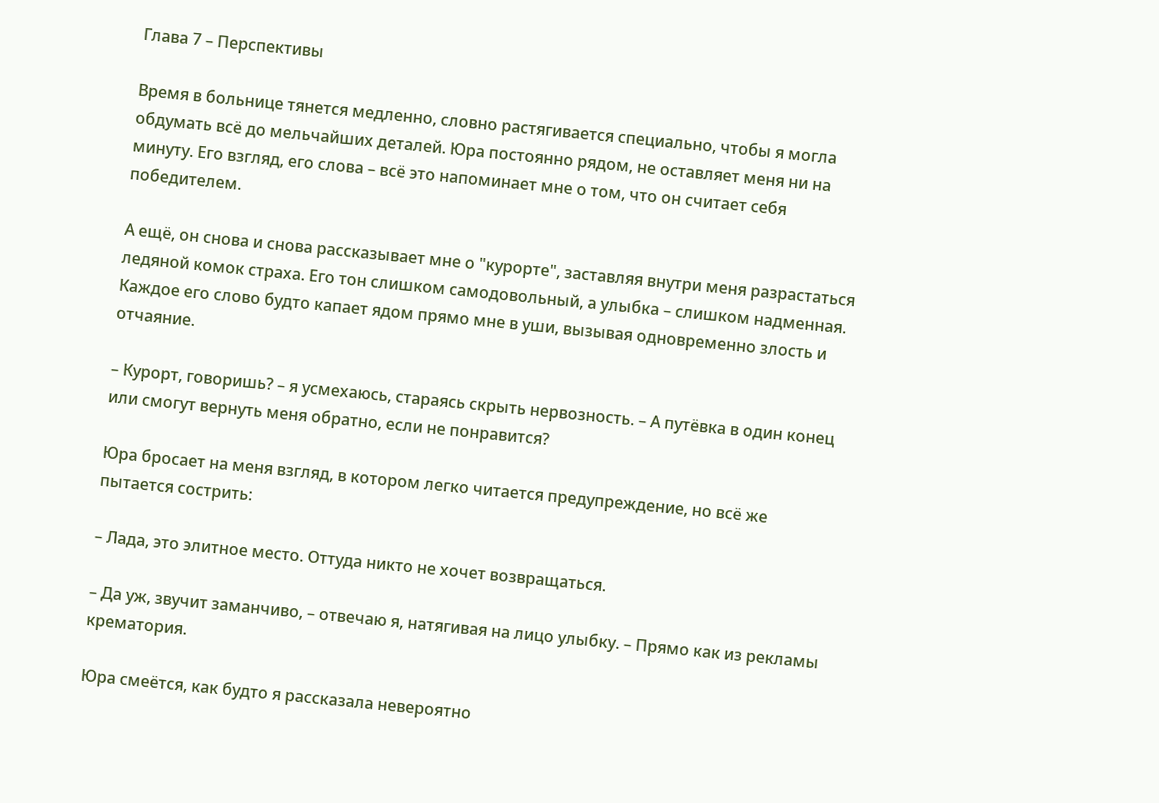Глава 7 – Перспективы

Время в больнице тянется медленно, словно растягивается специально, чтобы я могла обдумать всё до мельчайших деталей. Юра постоянно рядом, не оставляет меня ни на минуту. Его взгляд, его слова – всё это напоминает мне о том, что он считает себя победителем.

А ещё, он снова и снова рассказывает мне о "курорте", заставляя внутри меня разрастаться ледяной комок страха. Его тон слишком самодовольный, а улыбка – слишком надменная. Каждое его слово будто капает ядом прямо мне в уши, вызывая одновременно злость и отчаяние.

– Курорт, говоришь? – я усмехаюсь, стараясь скрыть нервозность. – А путёвка в один конец или смогут вернуть меня обратно, если не понравится?

Юра бросает на меня взгляд, в котором легко читается предупреждение, но всё же пытается сострить:

– Лада, это элитное место. Оттуда никто не хочет возвращаться.

– Да уж, звучит заманчиво, – отвечаю я, натягивая на лицо улыбку. – Прямо как из рекламы крематория.

Юра смеётся, как будто я рассказала невероятно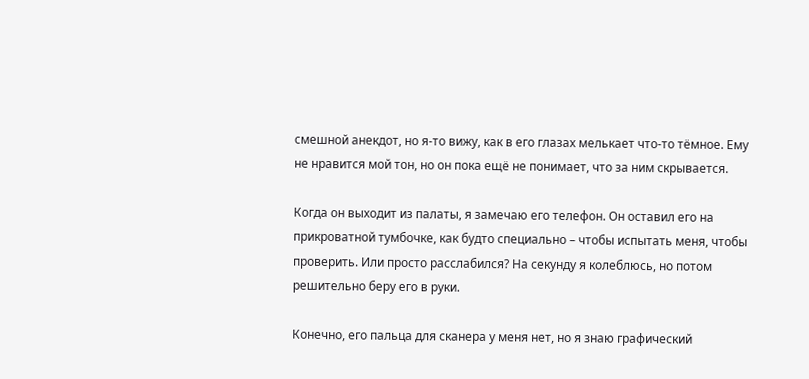смешной анекдот, но я-то вижу, как в его глазах мелькает что-то тёмное. Ему не нравится мой тон, но он пока ещё не понимает, что за ним скрывается.

Когда он выходит из палаты, я замечаю его телефон. Он оставил его на прикроватной тумбочке, как будто специально – чтобы испытать меня, чтобы проверить. Или просто расслабился? На секунду я колеблюсь, но потом решительно беру его в руки.

Конечно, его пальца для сканера у меня нет, но я знаю графический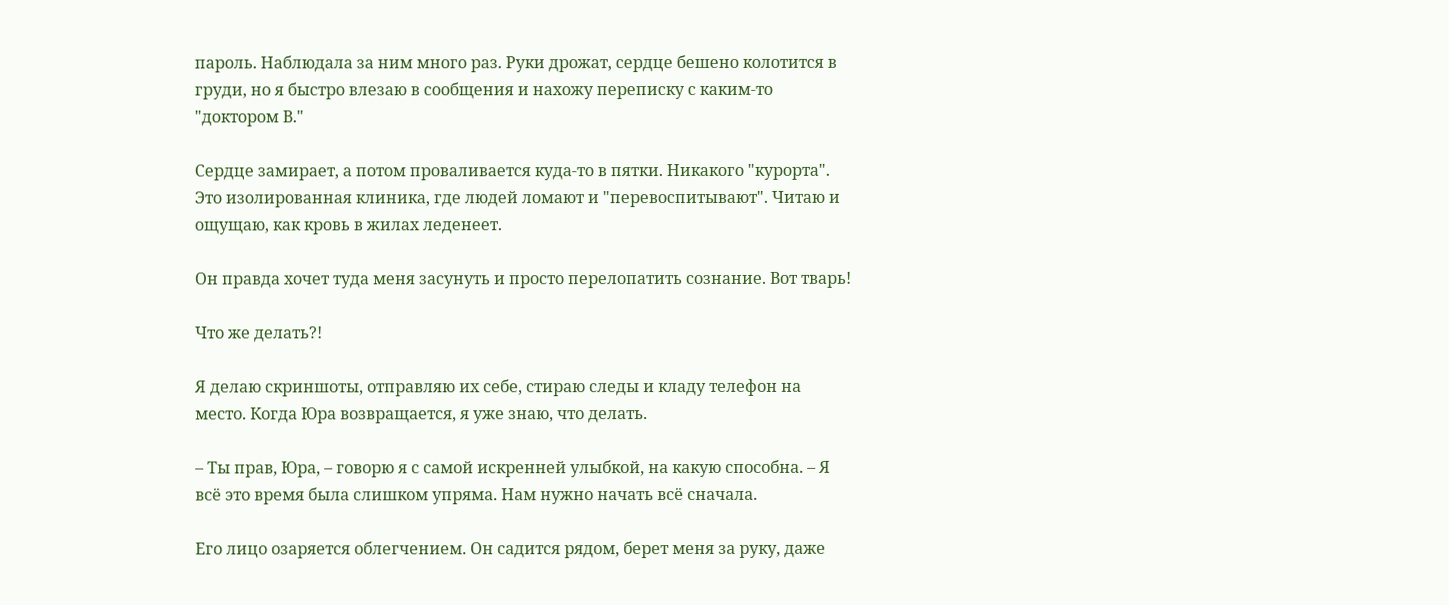пароль. Наблюдала за ним много раз. Руки дрожат, сердце бешено колотится в груди, но я быстро влезаю в сообщения и нахожу переписку с каким-то "доктором В."

Сердце замирает, а потом проваливается куда-то в пятки. Никакого "курорта". Это изолированная клиника, где людей ломают и "перевоспитывают". Читаю и ощущаю, как кровь в жилах леденеет.

Он правда хочет туда меня засунуть и просто перелопатить сознание. Вот тварь!

Что же делать?!

Я делаю скриншоты, отправляю их себе, стираю следы и кладу телефон на место. Когда Юра возвращается, я уже знаю, что делать.

– Ты прав, Юра, – говорю я с самой искренней улыбкой, на какую способна. – Я всё это время была слишком упряма. Нам нужно начать всё сначала.

Его лицо озаряется облегчением. Он садится рядом, берет меня за руку, даже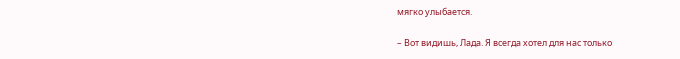мягко улыбается.

– Вот видишь, Лада. Я всегда хотел для нас только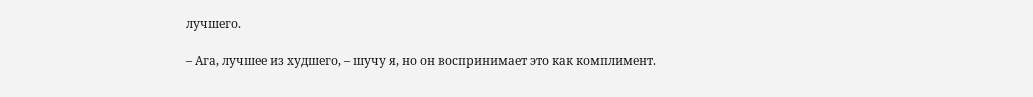лучшего.

– Ага, лучшее из худшего, – шучу я, но он воспринимает это как комплимент.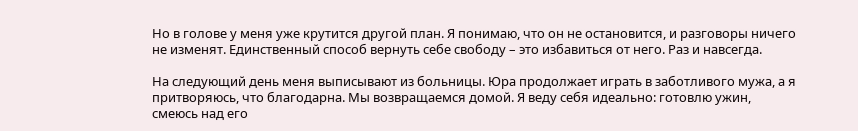Но в голове у меня уже крутится другой план. Я понимаю, что он не остановится, и разговоры ничего не изменят. Единственный способ вернуть себе свободу – это избавиться от него. Раз и навсегда.

На следующий день меня выписывают из больницы. Юра продолжает играть в заботливого мужа, а я притворяюсь, что благодарна. Мы возвращаемся домой. Я веду себя идеально: готовлю ужин, смеюсь над его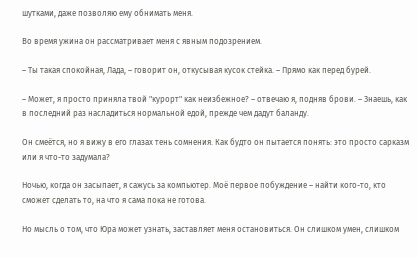шутками, даже позволяю ему обнимать меня.

Во время ужина он рассматривает меня с явным подозрением.

– Ты такая спокойная, Лада, – говорит он, откусывая кусок стейка. – Прямо как перед бурей.

– Может, я просто приняла твой "курорт" как неизбежное? – отвечаю я, подняв брови. – Знаешь, как в последний раз насладиться нормальной едой, прежде чем дадут баланду.

Он смеётся, но я вижу в его глазах тень сомнения. Как будто он пытается понять: это просто сарказм или я что-то задумала?

Ночью, когда он засыпает, я сажусь за компьютер. Моё первое побуждение – найти кого-то, кто сможет сделать то, на что я сама пока не готова.

Но мысль о том, что Юра может узнать, заставляет меня остановиться. Он слишком умен, слишком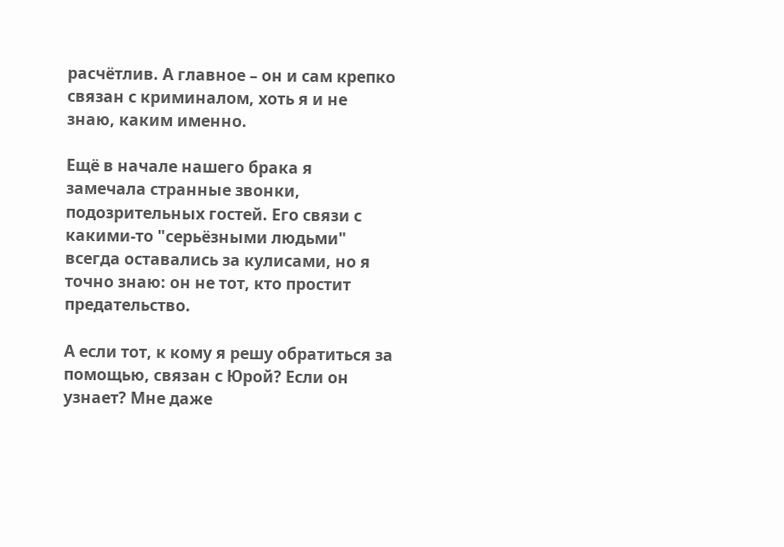расчётлив. А главное – он и сам крепко связан с криминалом, хоть я и не знаю, каким именно.

Ещё в начале нашего брака я замечала странные звонки, подозрительных гостей. Его связи с какими-то "серьёзными людьми" всегда оставались за кулисами, но я точно знаю: он не тот, кто простит предательство.

А если тот, к кому я решу обратиться за помощью, связан с Юрой? Если он узнает? Мне даже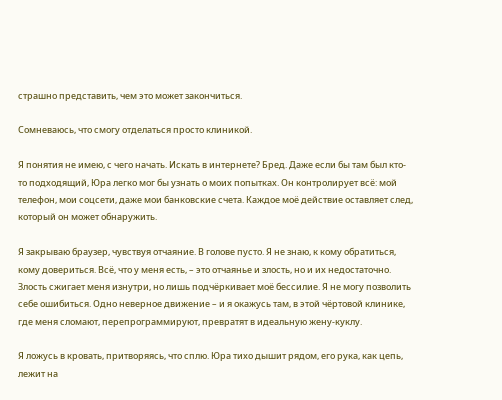страшно представить, чем это может закончиться.

Сомневаюсь, что смогу отделаться просто клиникой.

Я понятия не имею, с чего начать. Искать в интернете? Бред. Даже если бы там был кто-то подходящий, Юра легко мог бы узнать о моих попытках. Он контролирует всё: мой телефон, мои соцсети, даже мои банковские счета. Каждое моё действие оставляет след, который он может обнаружить.

Я закрываю браузер, чувствуя отчаяние. В голове пусто. Я не знаю, к кому обратиться, кому довериться. Всё, что у меня есть, – это отчаянье и злость, но и их недостаточно. Злость сжигает меня изнутри, но лишь подчёркивает моё бессилие. Я не могу позволить себе ошибиться. Одно неверное движение – и я окажусь там, в этой чёртовой клинике, где меня сломают, перепрограммируют, превратят в идеальную жену-куклу.

Я ложусь в кровать, притворяясь, что сплю. Юра тихо дышит рядом, его рука, как цепь, лежит на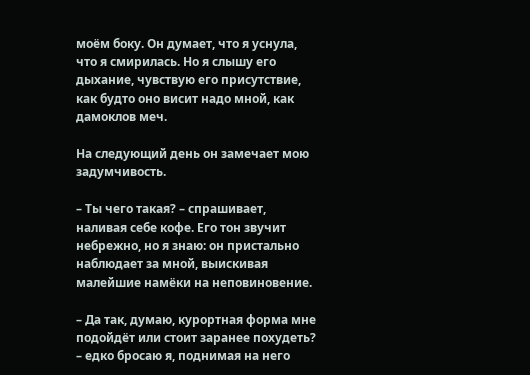моём боку. Он думает, что я уснула, что я смирилась. Но я слышу его дыхание, чувствую его присутствие, как будто оно висит надо мной, как дамоклов меч.

На следующий день он замечает мою задумчивость.

– Ты чего такая? – спрашивает, наливая себе кофе. Его тон звучит небрежно, но я знаю: он пристально наблюдает за мной, выискивая малейшие намёки на неповиновение.

– Да так, думаю, курортная форма мне подойдёт или стоит заранее похудеть? – едко бросаю я, поднимая на него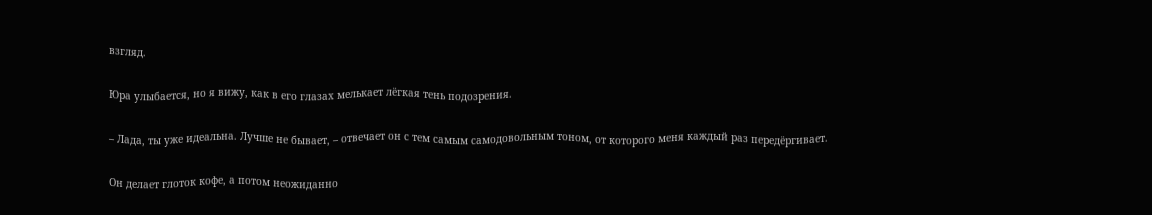взгляд.

Юра улыбается, но я вижу, как в его глазах мелькает лёгкая тень подозрения.

– Лада, ты уже идеальна. Лучше не бывает, – отвечает он с тем самым самодовольным тоном, от которого меня каждый раз передёргивает.

Он делает глоток кофе, а потом неожиданно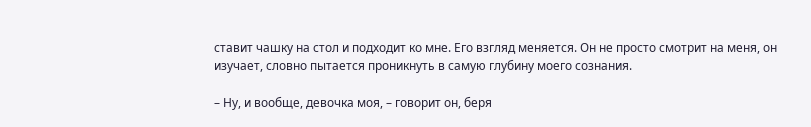ставит чашку на стол и подходит ко мне. Его взгляд меняется. Он не просто смотрит на меня, он изучает, словно пытается проникнуть в самую глубину моего сознания.

– Ну, и вообще, девочка моя, – говорит он, беря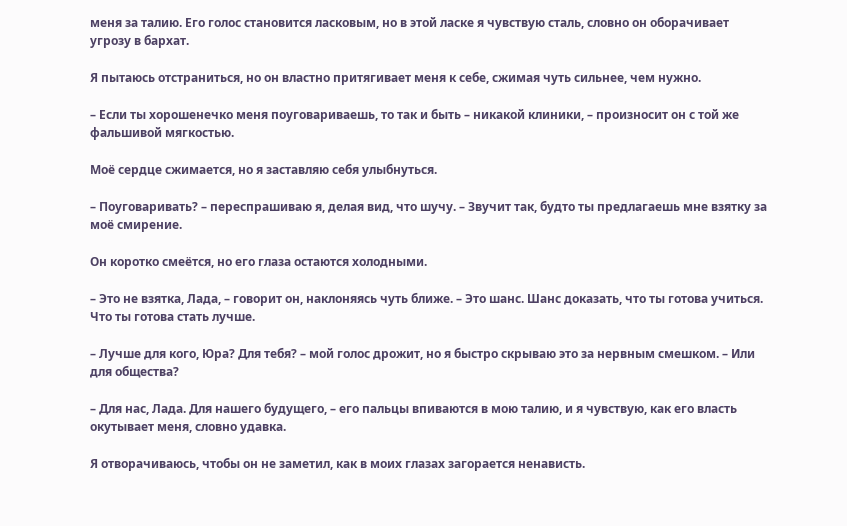меня за талию. Его голос становится ласковым, но в этой ласке я чувствую сталь, словно он оборачивает угрозу в бархат.

Я пытаюсь отстраниться, но он властно притягивает меня к себе, сжимая чуть сильнее, чем нужно.

– Если ты хорошенечко меня поуговариваешь, то так и быть – никакой клиники, – произносит он с той же фальшивой мягкостью.

Моё сердце сжимается, но я заставляю себя улыбнуться.

– Поуговаривать? – переспрашиваю я, делая вид, что шучу. – Звучит так, будто ты предлагаешь мне взятку за моё смирение.

Он коротко смеётся, но его глаза остаются холодными.

– Это не взятка, Лада, – говорит он, наклоняясь чуть ближе. – Это шанс. Шанс доказать, что ты готова учиться. Что ты готова стать лучше.

– Лучше для кого, Юра? Для тебя? – мой голос дрожит, но я быстро скрываю это за нервным смешком. – Или для общества?

– Для нас, Лада. Для нашего будущего, – его пальцы впиваются в мою талию, и я чувствую, как его власть окутывает меня, словно удавка.

Я отворачиваюсь, чтобы он не заметил, как в моих глазах загорается ненависть.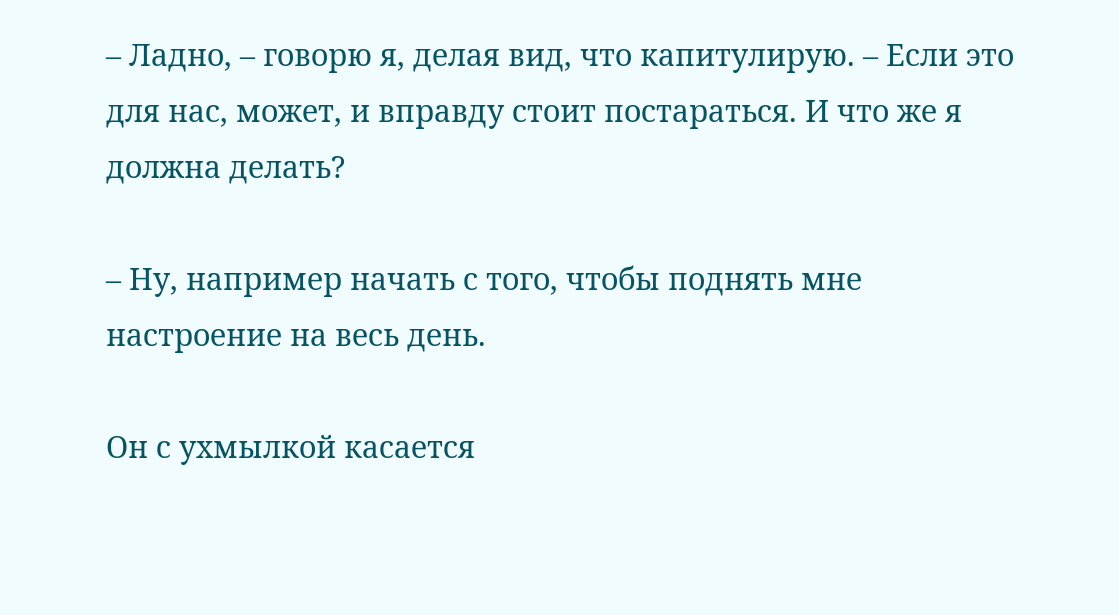– Ладно, – говорю я, делая вид, что капитулирую. – Если это для нас, может, и вправду стоит постараться. И что же я должна делать?

– Ну, например начать с того, чтобы поднять мне настроение на весь день.

Он с ухмылкой касается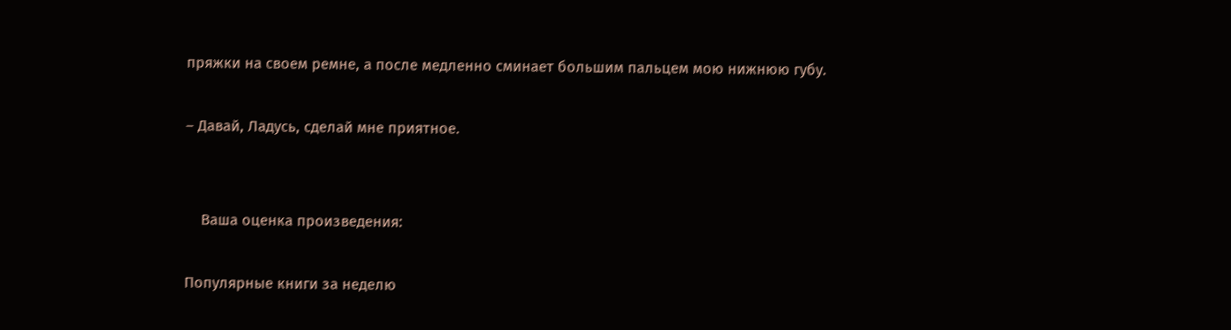пряжки на своем ремне, а после медленно сминает большим пальцем мою нижнюю губу.

– Давай, Ладусь, сделай мне приятное.


    Ваша оценка произведения:

Популярные книги за неделю